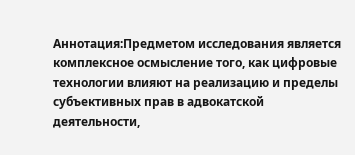Аннотация:Предметом исследования является комплексное осмысление того, как цифровые технологии влияют на реализацию и пределы субъективных прав в адвокатской деятельности,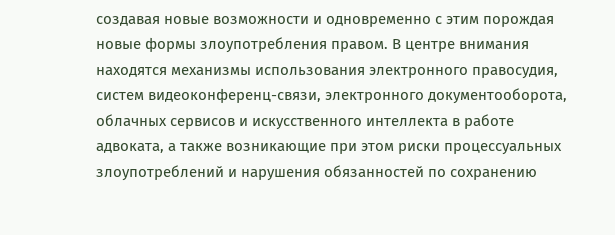создавая новые возможности и одновременно с этим порождая новые формы злоупотребления правом. В центре внимания находятся механизмы использования электронного правосудия, систем видеоконференц-связи, электронного документооборота, облачных сервисов и искусственного интеллекта в работе адвоката, а также возникающие при этом риски процессуальных злоупотреблений и нарушения обязанностей по сохранению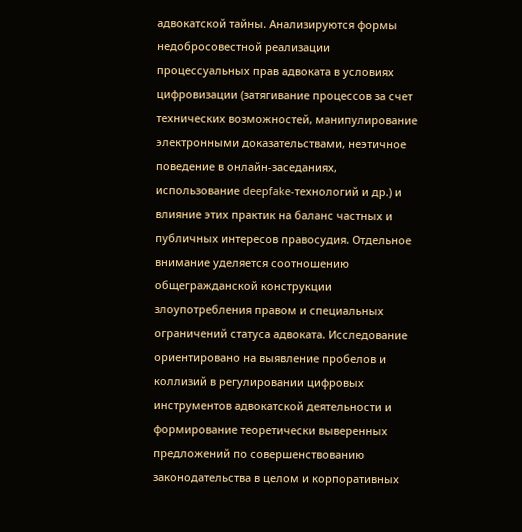адвокатской тайны. Анализируются формы недобросовестной реализации процессуальных прав адвоката в условиях цифровизации (затягивание процессов за счет технических возможностей, манипулирование электронными доказательствами, неэтичное поведение в онлайн‑заседаниях, использование deepfake‑технологий и др.) и влияние этих практик на баланс частных и публичных интересов правосудия. Отдельное внимание уделяется соотношению общегражданской конструкции злоупотребления правом и специальных ограничений статуса адвоката. Исследование ориентировано на выявление пробелов и коллизий в регулировании цифровых инструментов адвокатской деятельности и формирование теоретически выверенных предложений по совершенствованию законодательства в целом и корпоративных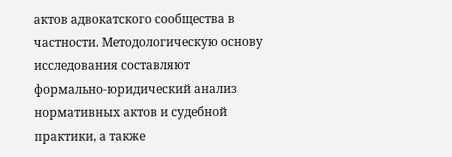актов адвокатского сообщества в частности. Методологическую основу исследования составляют формально‑юридический анализ нормативных актов и судебной практики, а также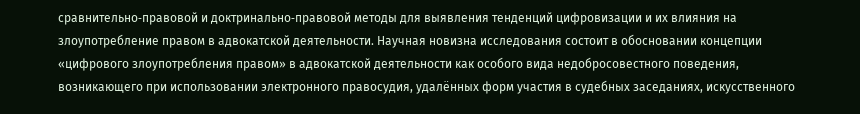сравнительно‑правовой и доктринально‑правовой методы для выявления тенденций цифровизации и их влияния на злоупотребление правом в адвокатской деятельности. Научная новизна исследования состоит в обосновании концепции «цифрового злоупотребления правом» в адвокатской деятельности как особого вида недобросовестного поведения, возникающего при использовании электронного правосудия, удалённых форм участия в судебных заседаниях, искусственного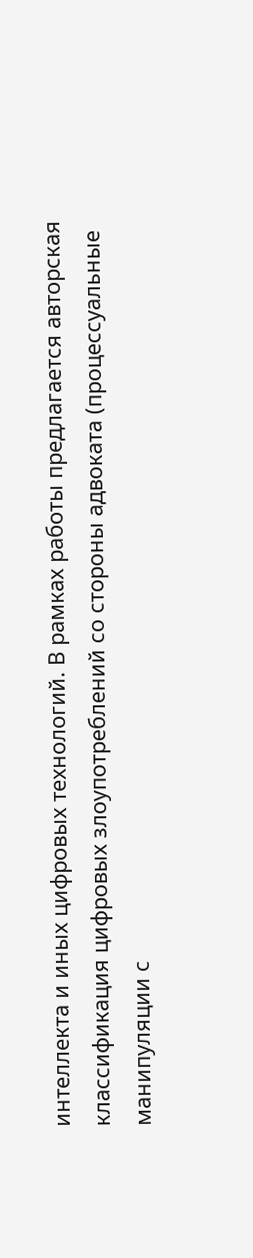интеллекта и иных цифровых технологий. В рамках работы предлагается авторская классификация цифровых злоупотреблений со стороны адвоката (процессуальные манипуляции с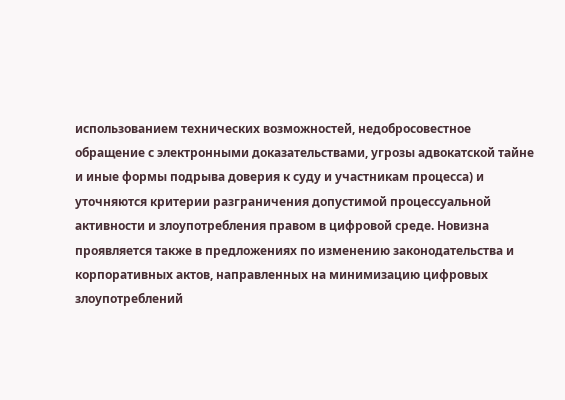использованием технических возможностей, недобросовестное обращение с электронными доказательствами, угрозы адвокатской тайне и иные формы подрыва доверия к суду и участникам процесса) и уточняются критерии разграничения допустимой процессуальной активности и злоупотребления правом в цифровой среде. Новизна проявляется также в предложениях по изменению законодательства и корпоративных актов, направленных на минимизацию цифровых злоупотреблений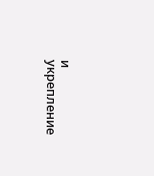и укрепление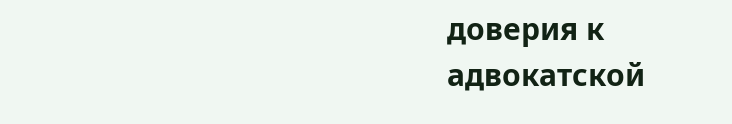доверия к адвокатской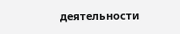деятельности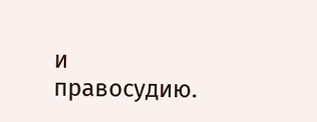и правосудию.